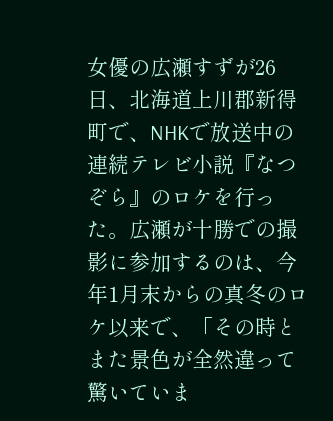女優の広瀬すずが26日、北海道上川郡新得町で、NHKで放送中の連続テレビ小説『なつぞら』のロケを行った。広瀬が十勝での撮影に参加するのは、今年1月末からの真冬のロケ以来で、「その時とまた景色が全然違って驚いていま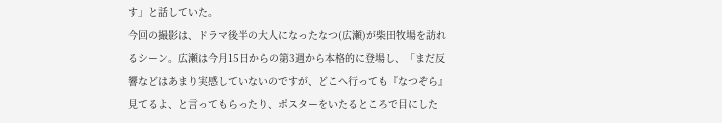す」と話していた。
今回の撮影は、ドラマ後半の大人になったなつ(広瀬)が柴田牧場を訪れるシーン。広瀬は今月15日からの第3週から本格的に登場し、「まだ反響などはあまり実感していないのですが、どこへ行っても『なつぞら』見てるよ、と言ってもらったり、ポスターをいたるところで目にした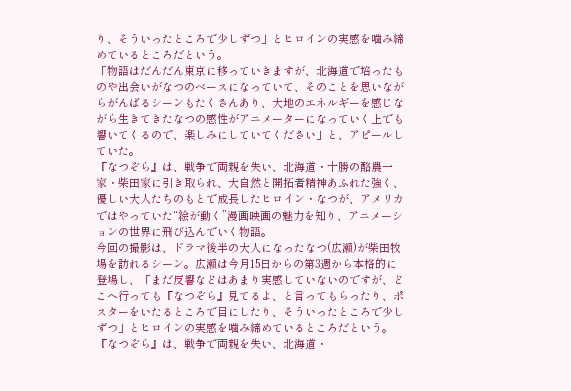り、そういったところで少しずつ」とヒロインの実感を噛み締めているところだという。
「物語はだんだん東京に移っていきますが、北海道で培ったものや出会いがなつのベースになっていて、そのことを思いながらがんばるシーンもたくさんあり、大地のエネルギーを感じながら生きてきたなつの感性がアニメーターになっていく上でも響いてくるので、楽しみにしていてください」と、アピールしていた。
『なつぞら』は、戦争で両親を失い、北海道・十勝の酪農一家・柴田家に引き取られ、大自然と開拓者精神あふれた強く、優しい大人たちのもとで成長したヒロイン・なつが、アメリカではやっていた“絵が動く”漫画映画の魅力を知り、アニメーションの世界に飛び込んでいく物語。
今回の撮影は、ドラマ後半の大人になったなつ(広瀬)が柴田牧場を訪れるシーン。広瀬は今月15日からの第3週から本格的に登場し、「まだ反響などはあまり実感していないのですが、どこへ行っても『なつぞら』見てるよ、と言ってもらったり、ポスターをいたるところで目にしたり、そういったところで少しずつ」とヒロインの実感を噛み締めているところだという。
『なつぞら』は、戦争で両親を失い、北海道・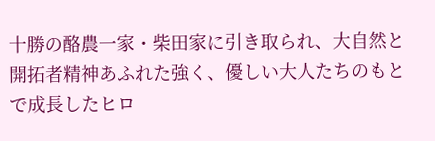十勝の酪農一家・柴田家に引き取られ、大自然と開拓者精神あふれた強く、優しい大人たちのもとで成長したヒロ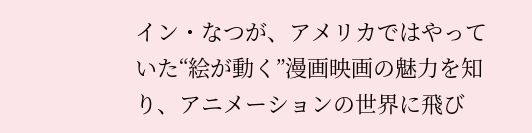イン・なつが、アメリカではやっていた“絵が動く”漫画映画の魅力を知り、アニメーションの世界に飛び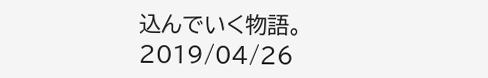込んでいく物語。
2019/04/26